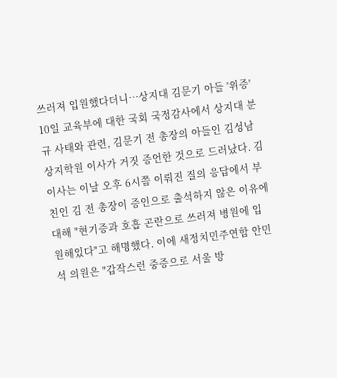쓰러져 입원했다더니…상지대 김문기 아들 '위증'
10일 교육부에 대한 국회 국정감사에서 상지대 분규 사태와 관련, 김문기 전 총장의 아들인 김성남 상지학원 이사가 거짓 증언한 것으로 드러났다. 김 이사는 이날 오후 6시쯤 이뤄진 질의 응답에서 부친인 김 전 총장이 증인으로 출석하지 않은 이유에 대해 "현기증과 호흡 곤란으로 쓰러져 병원에 입원해있다"고 해명했다. 이에 새정치민주연합 안민석 의원은 "갑작스런 중증으로 서울 방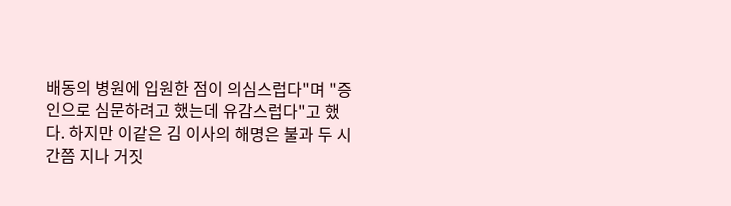배동의 병원에 입원한 점이 의심스럽다"며 "증인으로 심문하려고 했는데 유감스럽다"고 했다. 하지만 이같은 김 이사의 해명은 불과 두 시간쯤 지나 거짓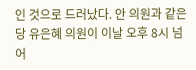인 것으로 드러났다. 안 의원과 같은당 유은혜 의원이 이날 오후 8시 넘어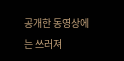공개한 동영상에는 쓰러져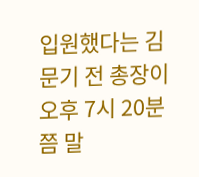입원했다는 김문기 전 총장이 오후 7시 20분쯤 말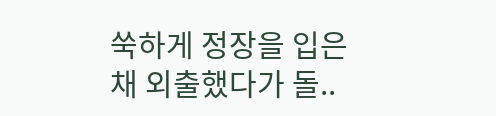쑥하게 정장을 입은 채 외출했다가 돌..